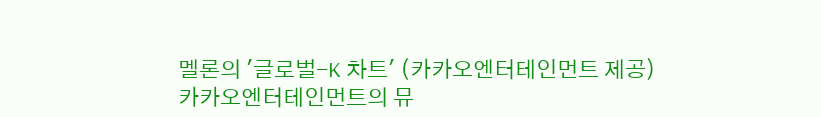멜론의 '글로벌-K 차트' (카카오엔터테인먼트 제공)
카카오엔터테인먼트의 뮤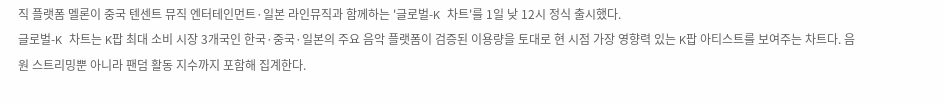직 플랫폼 멜론이 중국 텐센트 뮤직 엔터테인먼트·일본 라인뮤직과 함께하는 '글로벌-K 차트'를 1일 낮 12시 정식 출시했다.
글로벌-K 차트는 K팝 최대 소비 시장 3개국인 한국·중국·일본의 주요 음악 플랫폼이 검증된 이용량을 토대로 현 시점 가장 영향력 있는 K팝 아티스트를 보여주는 차트다. 음원 스트리밍뿐 아니라 팬덤 활동 지수까지 포함해 집계한다.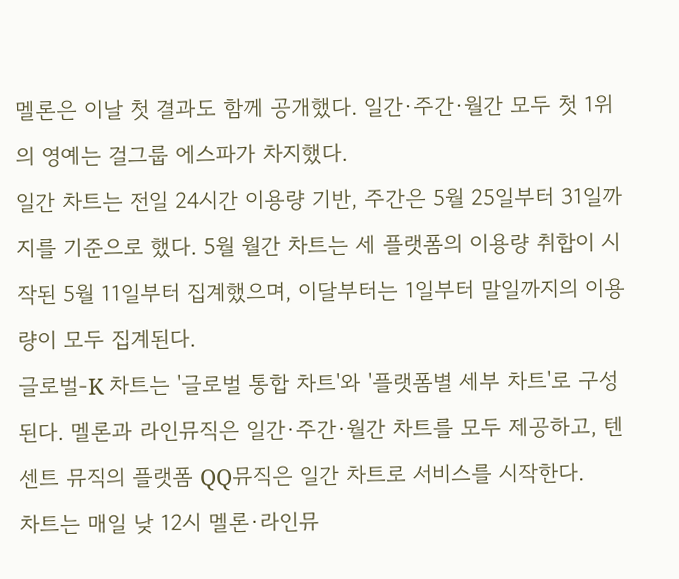멜론은 이날 첫 결과도 함께 공개했다. 일간·주간·월간 모두 첫 1위의 영예는 걸그룹 에스파가 차지했다.
일간 차트는 전일 24시간 이용량 기반, 주간은 5월 25일부터 31일까지를 기준으로 했다. 5월 월간 차트는 세 플랫폼의 이용량 취합이 시작된 5월 11일부터 집계했으며, 이달부터는 1일부터 말일까지의 이용량이 모두 집계된다.
글로벌-K 차트는 '글로벌 통합 차트'와 '플랫폼별 세부 차트'로 구성된다. 멜론과 라인뮤직은 일간·주간·월간 차트를 모두 제공하고, 텐센트 뮤직의 플랫폼 QQ뮤직은 일간 차트로 서비스를 시작한다.
차트는 매일 낮 12시 멜론·라인뮤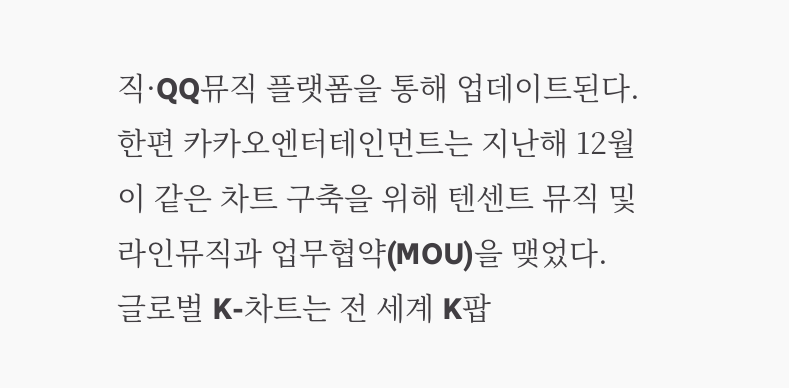직·QQ뮤직 플랫폼을 통해 업데이트된다.
한편 카카오엔터테인먼트는 지난해 12월 이 같은 차트 구축을 위해 텐센트 뮤직 및 라인뮤직과 업무협약(MOU)을 맺었다.
글로벌 K-차트는 전 세계 K팝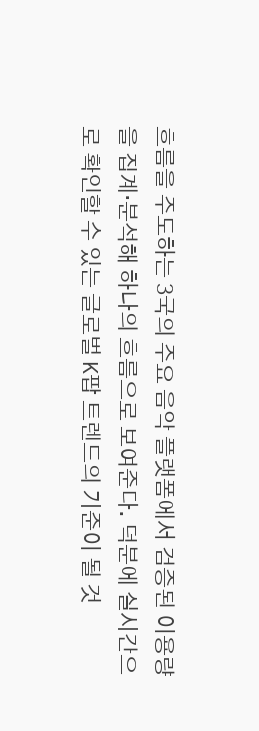흐름을 주도하는 3국의 주요 음악 플랫폼에서 검증된 이용량을 집계·분석해 하나의 흐름으로 보여준다. 덕분에 실시간으로 확인할 수 있는 글로벌 K팝 트렌드의 기준이 될 것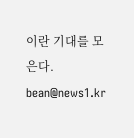이란 기대를 모은다.
bean@news1.kr